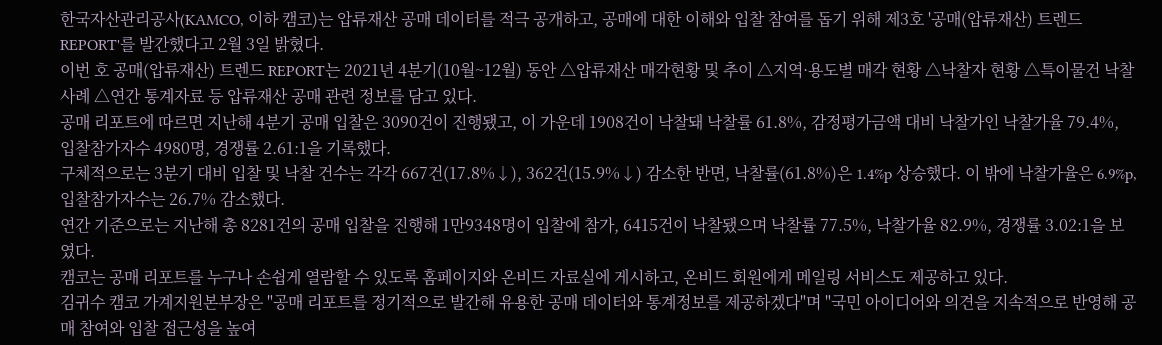한국자산관리공사(KAMCO, 이하 캠코)는 압류재산 공매 데이터를 적극 공개하고, 공매에 대한 이해와 입찰 참여를 돕기 위해 제3호 '공매(압류재산) 트렌드 REPORT'를 발간했다고 2월 3일 밝혔다.
이번 호 공매(압류재산) 트렌드 REPORT는 2021년 4분기(10월~12월) 동안 △압류재산 매각현황 및 추이 △지역·용도별 매각 현황 △낙찰자 현황 △특이물건 낙찰사례 △연간 통계자료 등 압류재산 공매 관련 정보를 담고 있다.
공매 리포트에 따르면 지난해 4분기 공매 입찰은 3090건이 진행됐고, 이 가운데 1908건이 낙찰돼 낙찰률 61.8%, 감정평가금액 대비 낙찰가인 낙찰가율 79.4%, 입찰참가자수 4980명, 경쟁률 2.61:1을 기록했다.
구체적으로는 3분기 대비 입찰 및 낙찰 건수는 각각 667건(17.8%↓), 362건(15.9%↓) 감소한 반면, 낙찰률(61.8%)은 1.4%p 상승했다. 이 밖에 낙찰가율은 6.9%p, 입찰참가자수는 26.7% 감소했다.
연간 기준으로는 지난해 총 8281건의 공매 입찰을 진행해 1만9348명이 입찰에 참가, 6415건이 낙찰됐으며 낙찰률 77.5%, 낙찰가율 82.9%, 경쟁률 3.02:1을 보였다.
캠코는 공매 리포트를 누구나 손쉽게 열람할 수 있도록 홈페이지와 온비드 자료실에 게시하고, 온비드 회원에게 메일링 서비스도 제공하고 있다.
김귀수 캠코 가계지원본부장은 "공매 리포트를 정기적으로 발간해 유용한 공매 데이터와 통계정보를 제공하겠다"며 "국민 아이디어와 의견을 지속적으로 반영해 공매 참여와 입찰 접근성을 높여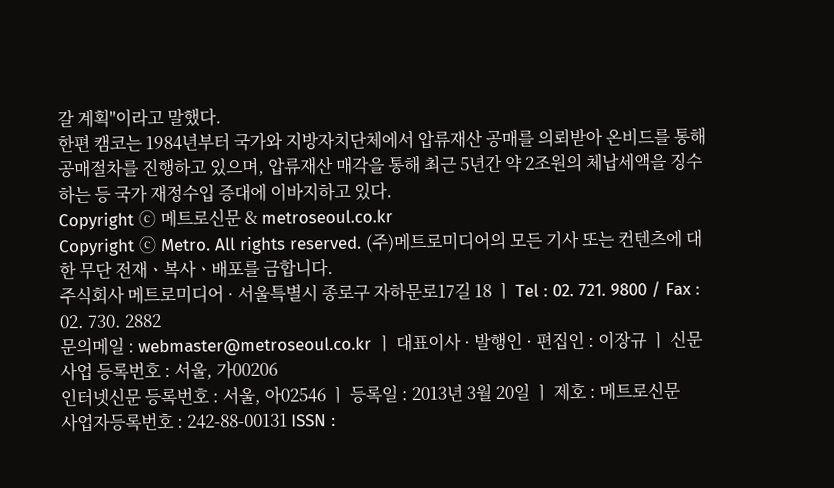갈 계획"이라고 말했다.
한편 캠코는 1984년부터 국가와 지방자치단체에서 압류재산 공매를 의뢰받아 온비드를 통해 공매절차를 진행하고 있으며, 압류재산 매각을 통해 최근 5년간 약 2조원의 체납세액을 징수하는 등 국가 재정수입 증대에 이바지하고 있다.
Copyright ⓒ 메트로신문 & metroseoul.co.kr
Copyright ⓒ Metro. All rights reserved. (주)메트로미디어의 모든 기사 또는 컨텐츠에 대한 무단 전재ㆍ복사ㆍ배포를 금합니다.
주식회사 메트로미디어 · 서울특별시 종로구 자하문로17길 18 ㅣ Tel : 02. 721. 9800 / Fax : 02. 730. 2882
문의메일 : webmaster@metroseoul.co.kr ㅣ 대표이사 · 발행인 · 편집인 : 이장규 ㅣ 신문사업 등록번호 : 서울, 가00206
인터넷신문 등록번호 : 서울, 아02546 ㅣ 등록일 : 2013년 3월 20일 ㅣ 제호 : 메트로신문
사업자등록번호 : 242-88-00131 ISSN :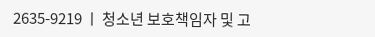2635-9219 ㅣ 청소년 보호책임자 및 고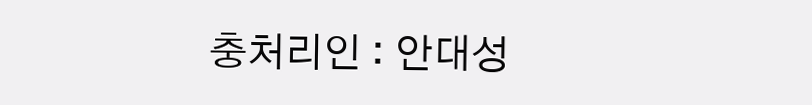충처리인 : 안대성